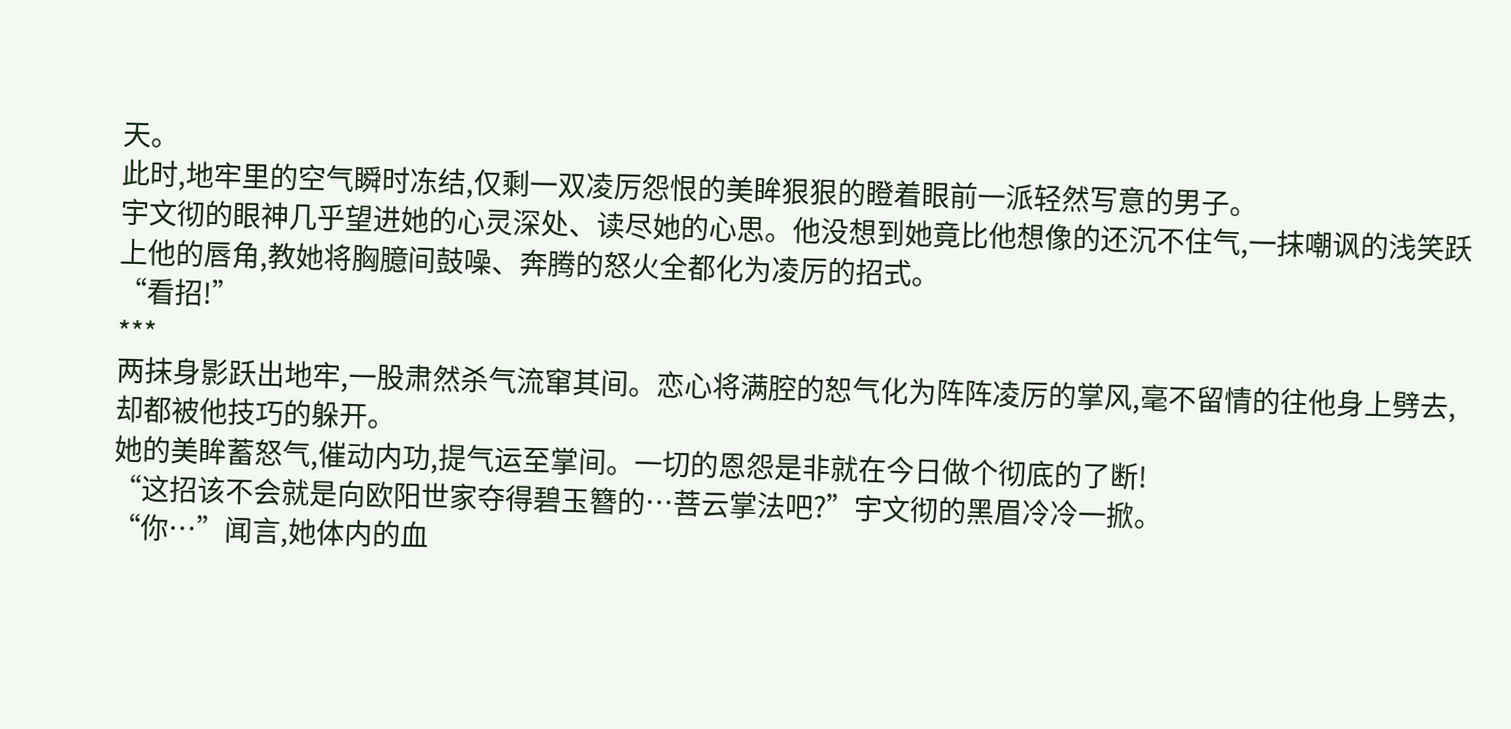天。
此时,地牢里的空气瞬时冻结,仅剩一双凌厉怨恨的美眸狠狠的瞪着眼前一派轻然写意的男子。
宇文彻的眼神几乎望进她的心灵深处、读尽她的心思。他没想到她竟比他想像的还沉不住气,一抹嘲讽的浅笑跃上他的唇角,教她将胸臆间鼓噪、奔腾的怒火全都化为凌厉的招式。
“看招!”
***
两抹身影跃出地牢,一股肃然杀气流窜其间。恋心将满腔的恕气化为阵阵凌厉的掌风,毫不留情的往他身上劈去,却都被他技巧的躲开。
她的美眸蓄怒气,催动内功,提气运至掌间。一切的恩怨是非就在今日做个彻底的了断!
“这招该不会就是向欧阳世家夺得碧玉簪的…菩云掌法吧?”宇文彻的黑眉冷冷一掀。
“你…”闻言,她体内的血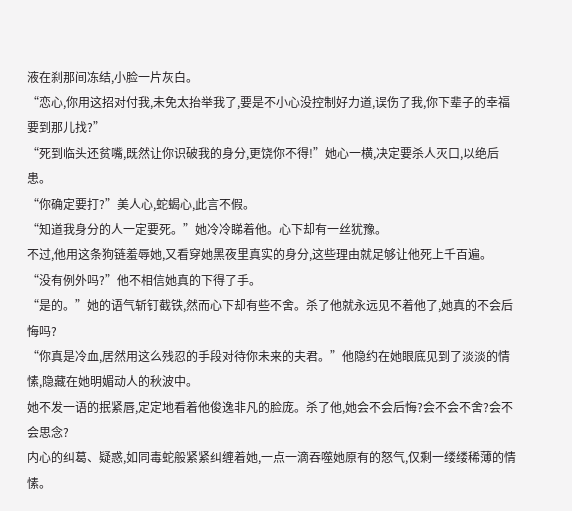液在刹那间冻结,小脸一片灰白。
“恋心,你用这招对付我,未免太抬举我了,要是不小心没控制好力道,误伤了我,你下辈子的幸福要到那儿找?”
“死到临头还贫嘴,既然让你识破我的身分,更饶你不得!”她心一横,决定要杀人灭口,以绝后患。
“你确定要打?”美人心,蛇蝎心,此言不假。
“知道我身分的人一定要死。”她冷冷睇着他。心下却有一丝犹豫。
不过,他用这条狗链羞辱她,又看穿她黑夜里真实的身分,这些理由就足够让他死上千百遍。
“没有例外吗?”他不相信她真的下得了手。
“是的。”她的语气斩钉截铁,然而心下却有些不舍。杀了他就永远见不着他了,她真的不会后悔吗?
“你真是冷血,居然用这么残忍的手段对待你未来的夫君。”他隐约在她眼底见到了淡淡的情愫,隐藏在她明媚动人的秋波中。
她不发一语的抿紧唇,定定地看着他俊逸非凡的脸庞。杀了他,她会不会后悔?会不会不舍?会不会思念?
内心的纠葛、疑惑,如同毒蛇般紧紧纠缠着她,一点一滴吞噬她原有的怒气,仅剩一缕缕稀薄的情愫。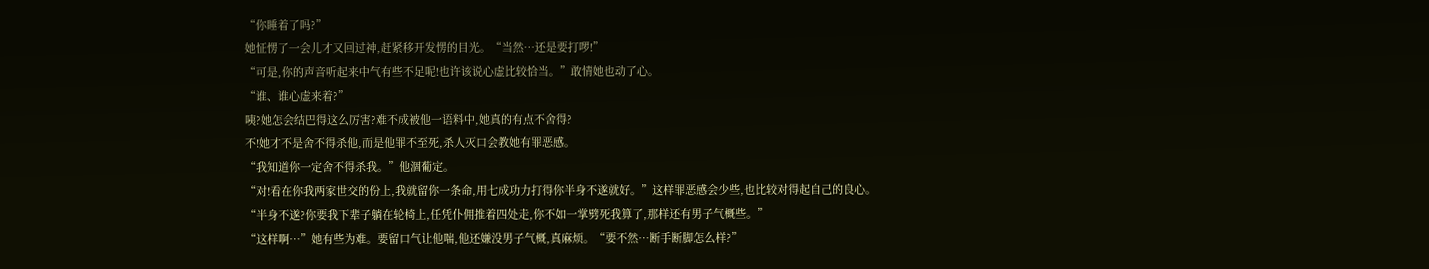“你睡着了吗?”
她怔愣了一会儿才又回过神,赶紧移开发愣的目光。“当然…还是要打啰!”
“可是,你的声音听起来中气有些不足呢!也许该说心虚比较恰当。”敢情她也动了心。
“谁、谁心虚来着?”
咦?她怎会结巴得这么厉害?难不成被他一语料中,她真的有点不舍得?
不!她才不是舍不得杀他,而是他罪不至死,杀人灭口会教她有罪恶感。
“我知道你一定舍不得杀我。”他涸葡定。
“对!看在你我两家世交的份上,我就留你一条命,用七成功力打得你半身不遂就好。”这样罪恶感会少些,也比较对得起自己的良心。
“半身不遂?你要我下辈子躺在轮椅上,任凭仆佣推着四处走,你不如一掌劈死我算了,那样还有男子气概些。”
“这样啊…”她有些为难。要留口气让他喘,他还嫌没男子气概,真麻烦。“要不然…断手断脚怎么样?”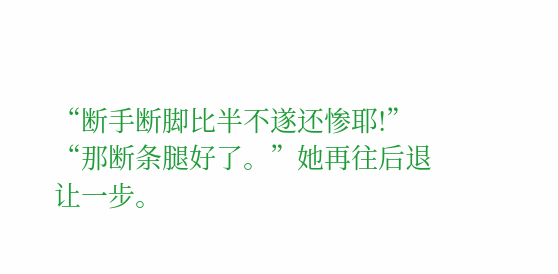“断手断脚比半不遂还惨耶!”
“那断条腿好了。”她再往后退让一步。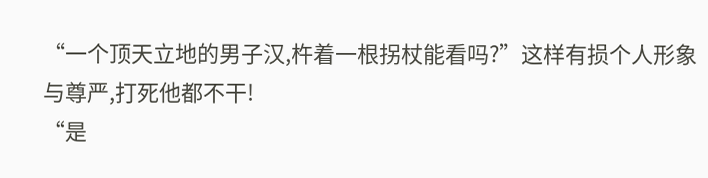“一个顶天立地的男子汉,杵着一根拐杖能看吗?”这样有损个人形象与尊严,打死他都不干!
“是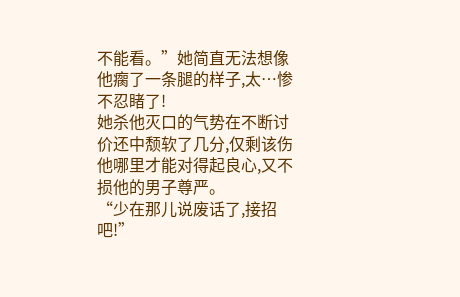不能看。”她简直无法想像他瘸了一条腿的样子,太…惨不忍睹了!
她杀他灭口的气势在不断讨价还中颓软了几分,仅剩该伤他哪里才能对得起良心,又不损他的男子尊严。
“少在那儿说废话了,接招吧!”